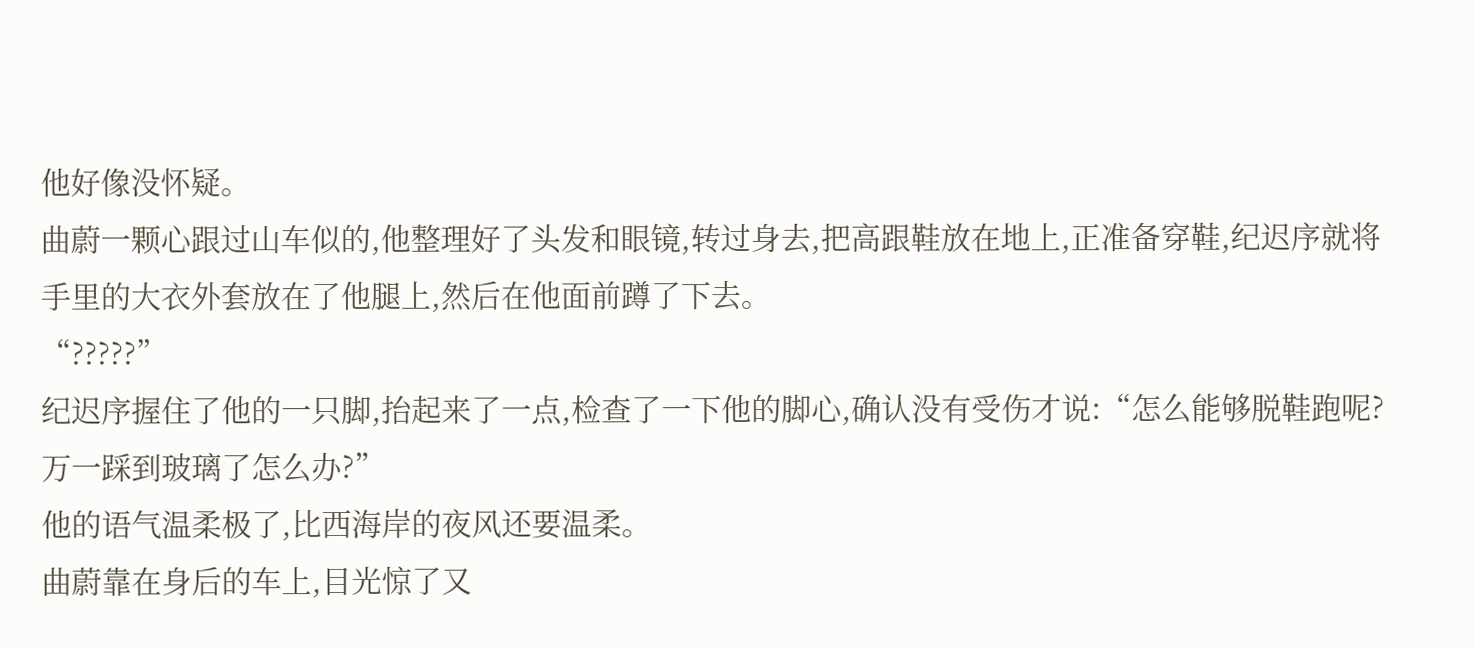他好像没怀疑。
曲蔚一颗心跟过山车似的,他整理好了头发和眼镜,转过身去,把高跟鞋放在地上,正准备穿鞋,纪迟序就将手里的大衣外套放在了他腿上,然后在他面前蹲了下去。
“?????”
纪迟序握住了他的一只脚,抬起来了一点,检查了一下他的脚心,确认没有受伤才说:“怎么能够脱鞋跑呢?万一踩到玻璃了怎么办?”
他的语气温柔极了,比西海岸的夜风还要温柔。
曲蔚靠在身后的车上,目光惊了又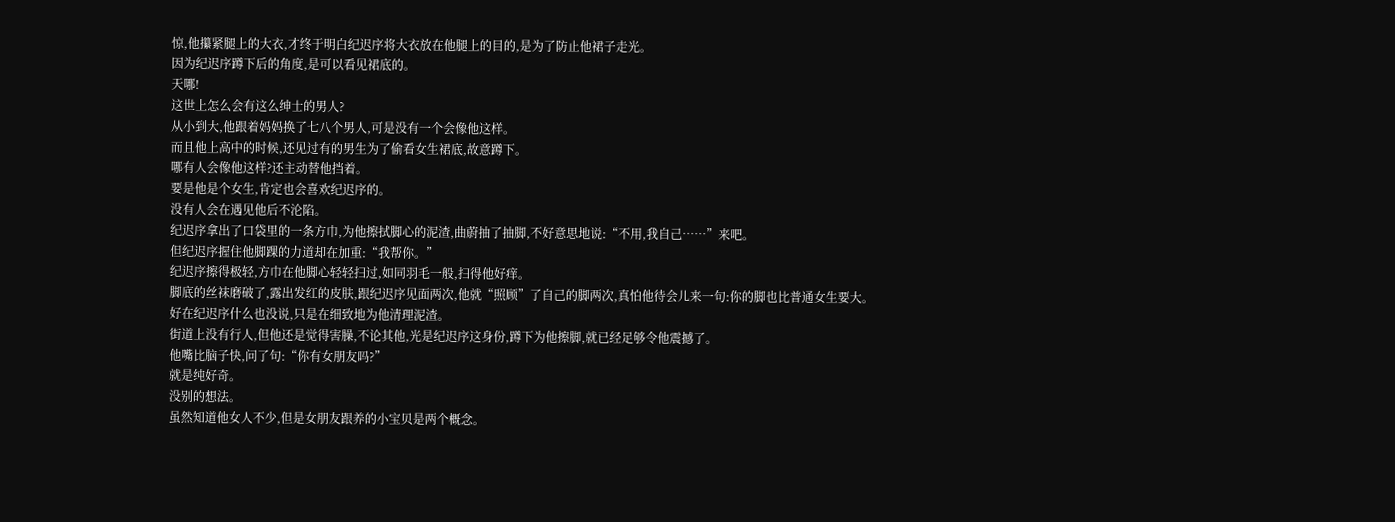惊,他攥紧腿上的大衣,才终于明白纪迟序将大衣放在他腿上的目的,是为了防止他裙子走光。
因为纪迟序蹲下后的角度,是可以看见裙底的。
天哪!
这世上怎么会有这么绅士的男人?
从小到大,他跟着妈妈换了七八个男人,可是没有一个会像他这样。
而且他上高中的时候,还见过有的男生为了偷看女生裙底,故意蹲下。
哪有人会像他这样?还主动替他挡着。
要是他是个女生,肯定也会喜欢纪迟序的。
没有人会在遇见他后不沦陷。
纪迟序拿出了口袋里的一条方巾,为他擦拭脚心的泥渣,曲蔚抽了抽脚,不好意思地说:“不用,我自己……”来吧。
但纪迟序握住他脚踝的力道却在加重:“我帮你。”
纪迟序擦得极轻,方巾在他脚心轻轻扫过,如同羽毛一般,扫得他好痒。
脚底的丝袜磨破了,露出发红的皮肤,跟纪迟序见面两次,他就“照顾”了自己的脚两次,真怕他待会儿来一句:你的脚也比普通女生要大。
好在纪迟序什么也没说,只是在细致地为他清理泥渣。
街道上没有行人,但他还是觉得害臊,不论其他,光是纪迟序这身份,蹲下为他擦脚,就已经足够令他震撼了。
他嘴比脑子快,问了句:“你有女朋友吗?”
就是纯好奇。
没别的想法。
虽然知道他女人不少,但是女朋友跟养的小宝贝是两个概念。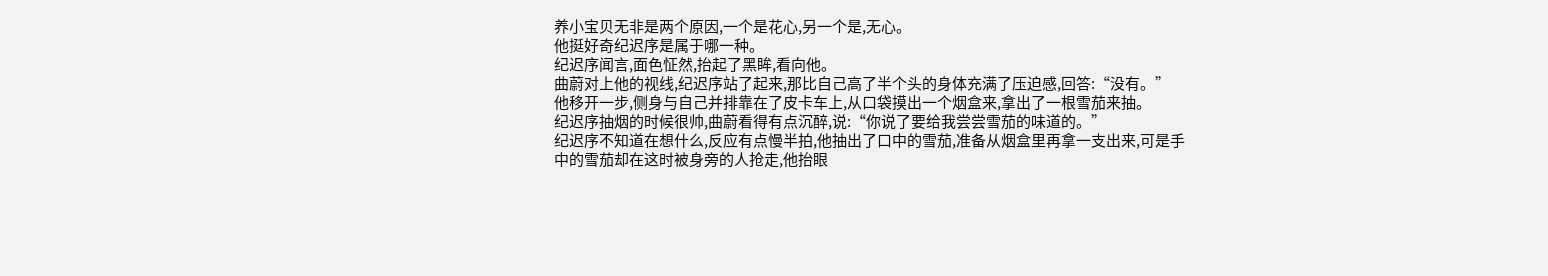养小宝贝无非是两个原因,一个是花心,另一个是,无心。
他挺好奇纪迟序是属于哪一种。
纪迟序闻言,面色怔然,抬起了黑眸,看向他。
曲蔚对上他的视线,纪迟序站了起来,那比自己高了半个头的身体充满了压迫感,回答:“没有。”
他移开一步,侧身与自己并排靠在了皮卡车上,从口袋摸出一个烟盒来,拿出了一根雪茄来抽。
纪迟序抽烟的时候很帅,曲蔚看得有点沉醉,说:“你说了要给我尝尝雪茄的味道的。”
纪迟序不知道在想什么,反应有点慢半拍,他抽出了口中的雪茄,准备从烟盒里再拿一支出来,可是手中的雪茄却在这时被身旁的人抢走,他抬眼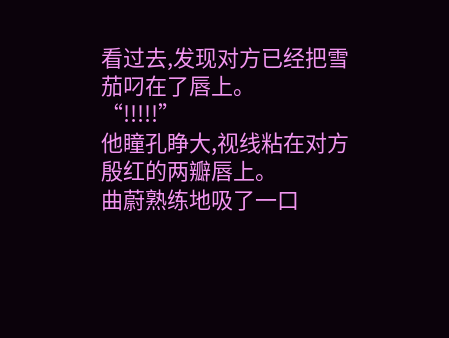看过去,发现对方已经把雪茄叼在了唇上。
“!!!!!”
他瞳孔睁大,视线粘在对方殷红的两瓣唇上。
曲蔚熟练地吸了一口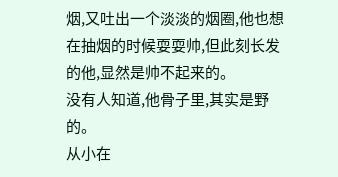烟,又吐出一个淡淡的烟圈,他也想在抽烟的时候耍耍帅,但此刻长发的他,显然是帅不起来的。
没有人知道,他骨子里,其实是野的。
从小在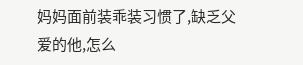妈妈面前装乖装习惯了,缺乏父爱的他,怎么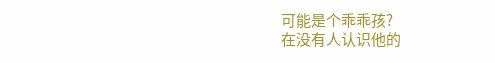可能是个乖乖孩?
在没有人认识他的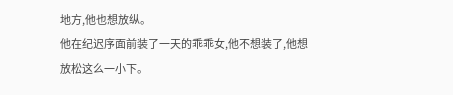地方,他也想放纵。
他在纪迟序面前装了一天的乖乖女,他不想装了,他想放松这么一小下。